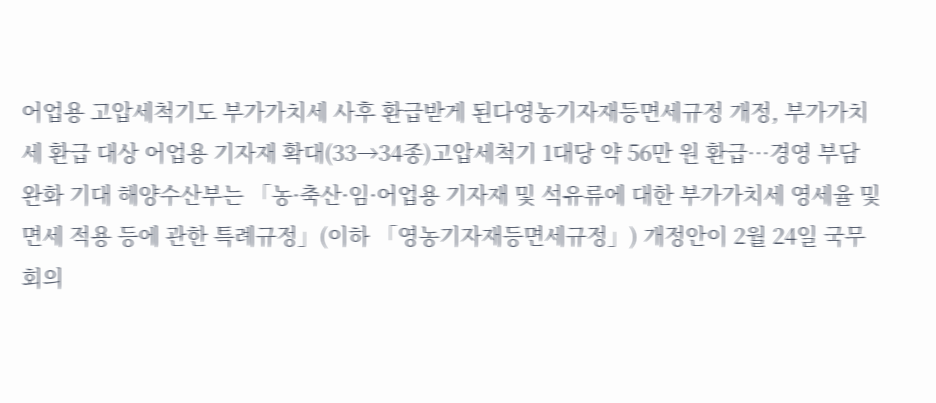어업용 고압세척기도 부가가치세 사후 환급받게 된다영농기자재등면세규정 개정, 부가가치세 환급 대상 어업용 기자재 확대(33→34종)고압세척기 1대당 약 56만 원 환급…경영 부담 완화 기대 해양수산부는 「농·축산·임·어업용 기자재 및 석유류에 대한 부가가치세 영세율 및 면세 적용 등에 관한 특례규정」(이하 「영농기자재등면세규정」) 개정안이 2월 24일 국무회의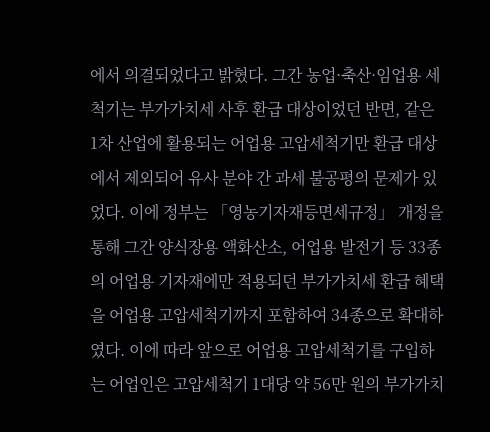에서 의결되었다고 밝혔다. 그간 농업·축산·임업용 세척기는 부가가치세 사후 환급 대상이었던 반면, 같은 1차 산업에 활용되는 어업용 고압세척기만 환급 대상에서 제외되어 유사 분야 간 과세 불공평의 문제가 있었다. 이에 정부는 「영농기자재등면세규정」 개정을 통해 그간 양식장용 액화산소, 어업용 발전기 등 33종의 어업용 기자재에만 적용되던 부가가치세 환급 혜택을 어업용 고압세척기까지 포함하여 34종으로 확대하였다. 이에 따라 앞으로 어업용 고압세척기를 구입하는 어업인은 고압세척기 1대당 약 56만 원의 부가가치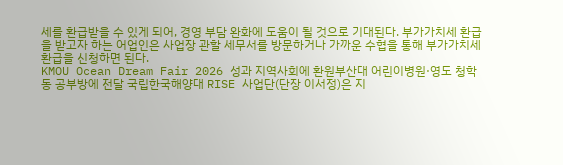세를 환급받을 수 있게 되어, 경영 부담 완화에 도움이 될 것으로 기대된다. 부가가치세 환급을 받고자 하는 어업인은 사업장 관할 세무서를 방문하거나 가까운 수협을 통해 부가가치세 환급을 신청하면 된다.
KMOU Ocean Dream Fair 2026 성과 지역사회에 환원부산대 어린이병원·영도 청학동 공부방에 전달 국립한국해양대 RISE 사업단(단장 이서정)은 지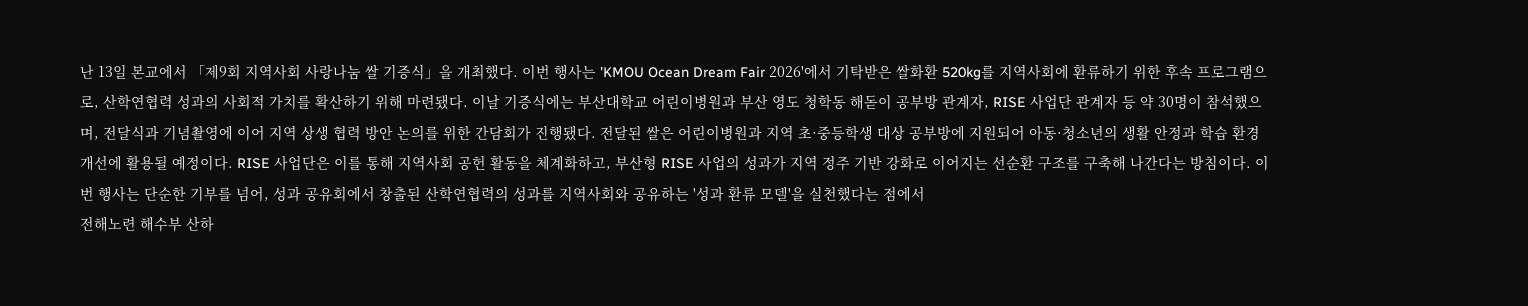난 13일 본교에서 「제9회 지역사회 사랑나눔 쌀 기증식」을 개최했다. 이번 행사는 'KMOU Ocean Dream Fair 2026'에서 기탁받은 쌀화환 520kg를 지역사회에 환류하기 위한 후속 프로그램으로, 산학연협력 성과의 사회적 가치를 확산하기 위해 마련됐다. 이날 기증식에는 부산대학교 어린이병원과 부산 영도 청학동 해돋이 공부방 관계자, RISE 사업단 관계자 등 약 30명이 참석했으며, 전달식과 기념촬영에 이어 지역 상생 협력 방안 논의를 위한 간담회가 진행됐다. 전달된 쌀은 어린이병원과 지역 초·중등학생 대상 공부방에 지원되어 아동·청소년의 생활 안정과 학습 환경 개선에 활용될 예정이다. RISE 사업단은 이를 통해 지역사회 공헌 활동을 체계화하고, 부산형 RISE 사업의 성과가 지역 정주 기반 강화로 이어지는 선순환 구조를 구축해 나간다는 방침이다. 이번 행사는 단순한 기부를 넘어, 성과 공유회에서 창출된 산학연협력의 성과를 지역사회와 공유하는 '성과 환류 모델'을 실천했다는 점에서
전해노련 해수부 산하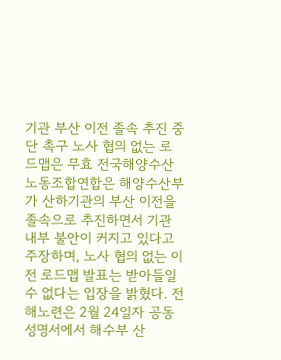기관 부산 이전 졸속 추진 중단 촉구 노사 협의 없는 로드맵은 무효 전국해양수산노동조합연합은 해양수산부가 산하기관의 부산 이전을 졸속으로 추진하면서 기관 내부 불안이 커지고 있다고 주장하며, 노사 협의 없는 이전 로드맵 발표는 받아들일 수 없다는 입장을 밝혔다. 전해노련은 2월 24일자 공동성명서에서 해수부 산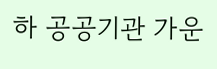하 공공기관 가운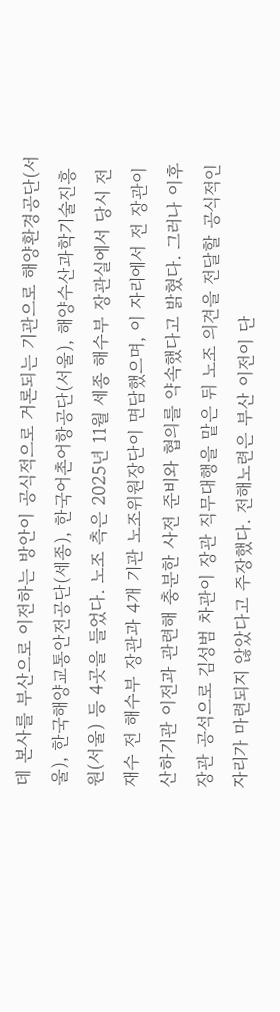데 본사를 부산으로 이전하는 방안이 공식적으로 거론되는 기관으로 해양환경공단(서울), 한국해양교통안전공단(세종), 한국어촌어항공단(서울), 해양수산과학기술진흥원(서울) 등 4곳을 들었다. 노조 측은 2025년 11월 세종 해수부 장관실에서 당시 전재수 전 해수부 장관과 4개 기관 노조위원장단이 면담했으며, 이 자리에서 전 장관이 산하기관 이전과 관련해 충분한 사전 준비와 협의를 약속했다고 밝혔다. 그러나 이후 장관 공석으로 김성범 차관이 장관 직무대행을 맡은 뒤 노조 의견을 전달할 공식적인 자리가 마련되지 않았다고 주장했다. 전해노련은 부산 이전이 단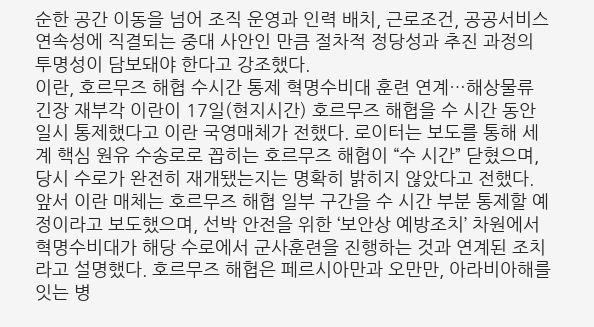순한 공간 이동을 넘어 조직 운영과 인력 배치, 근로조건, 공공서비스 연속성에 직결되는 중대 사안인 만큼 절차적 정당성과 추진 과정의 투명성이 담보돼야 한다고 강조했다.
이란, 호르무즈 해협 수시간 통제 혁명수비대 훈련 연계…해상물류 긴장 재부각 이란이 17일(현지시간) 호르무즈 해협을 수 시간 동안 일시 통제했다고 이란 국영매체가 전했다. 로이터는 보도를 통해 세계 핵심 원유 수송로로 꼽히는 호르무즈 해협이 “수 시간” 닫혔으며, 당시 수로가 완전히 재개됐는지는 명확히 밝히지 않았다고 전했다. 앞서 이란 매체는 호르무즈 해협 일부 구간을 수 시간 부분 통제할 예정이라고 보도했으며, 선박 안전을 위한 ‘보안상 예방조치’ 차원에서 혁명수비대가 해당 수로에서 군사훈련을 진행하는 것과 연계된 조치라고 설명했다. 호르무즈 해협은 페르시아만과 오만만, 아라비아해를 잇는 병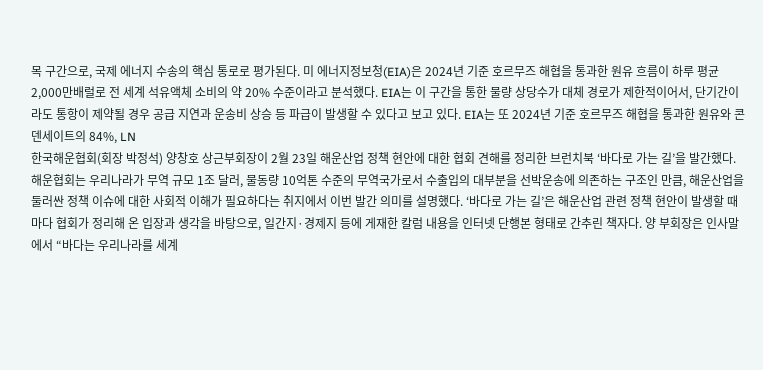목 구간으로, 국제 에너지 수송의 핵심 통로로 평가된다. 미 에너지정보청(EIA)은 2024년 기준 호르무즈 해협을 통과한 원유 흐름이 하루 평균 2,000만배럴로 전 세계 석유액체 소비의 약 20% 수준이라고 분석했다. EIA는 이 구간을 통한 물량 상당수가 대체 경로가 제한적이어서, 단기간이라도 통항이 제약될 경우 공급 지연과 운송비 상승 등 파급이 발생할 수 있다고 보고 있다. EIA는 또 2024년 기준 호르무즈 해협을 통과한 원유와 콘덴세이트의 84%, LN
한국해운협회(회장 박정석) 양창호 상근부회장이 2월 23일 해운산업 정책 현안에 대한 협회 견해를 정리한 브런치북 ‘바다로 가는 길’을 발간했다. 해운협회는 우리나라가 무역 규모 1조 달러, 물동량 10억톤 수준의 무역국가로서 수출입의 대부분을 선박운송에 의존하는 구조인 만큼, 해운산업을 둘러싼 정책 이슈에 대한 사회적 이해가 필요하다는 취지에서 이번 발간 의미를 설명했다. ‘바다로 가는 길’은 해운산업 관련 정책 현안이 발생할 때마다 협회가 정리해 온 입장과 생각을 바탕으로, 일간지·경제지 등에 게재한 칼럼 내용을 인터넷 단행본 형태로 간추린 책자다. 양 부회장은 인사말에서 “바다는 우리나라를 세계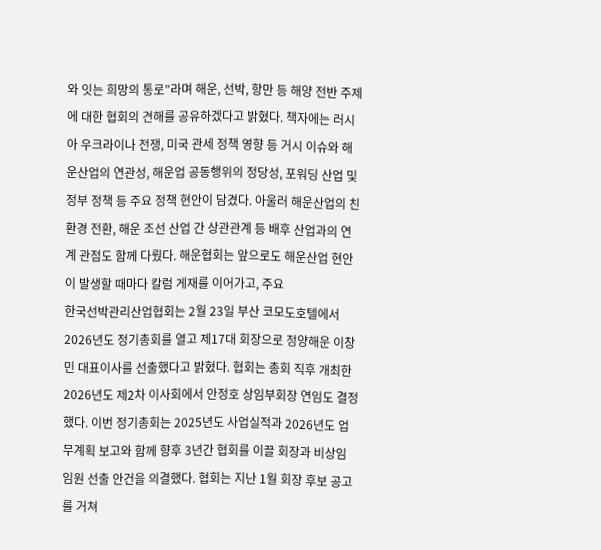와 잇는 희망의 통로”라며 해운, 선박, 항만 등 해양 전반 주제에 대한 협회의 견해를 공유하겠다고 밝혔다. 책자에는 러시아 우크라이나 전쟁, 미국 관세 정책 영향 등 거시 이슈와 해운산업의 연관성, 해운업 공동행위의 정당성, 포워딩 산업 및 정부 정책 등 주요 정책 현안이 담겼다. 아울러 해운산업의 친환경 전환, 해운 조선 산업 간 상관관계 등 배후 산업과의 연계 관점도 함께 다뤘다. 해운협회는 앞으로도 해운산업 현안이 발생할 때마다 칼럼 게재를 이어가고, 주요
한국선박관리산업협회는 2월 23일 부산 코모도호텔에서 2026년도 정기총회를 열고 제17대 회장으로 정양해운 이창민 대표이사를 선출했다고 밝혔다. 협회는 총회 직후 개최한 2026년도 제2차 이사회에서 안정호 상임부회장 연임도 결정했다. 이번 정기총회는 2025년도 사업실적과 2026년도 업무계획 보고와 함께 향후 3년간 협회를 이끌 회장과 비상임 임원 선출 안건을 의결했다. 협회는 지난 1월 회장 후보 공고를 거쳐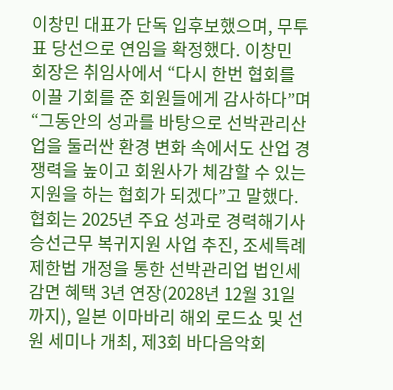이창민 대표가 단독 입후보했으며, 무투표 당선으로 연임을 확정했다. 이창민 회장은 취임사에서 “다시 한번 협회를 이끌 기회를 준 회원들에게 감사하다”며 “그동안의 성과를 바탕으로 선박관리산업을 둘러싼 환경 변화 속에서도 산업 경쟁력을 높이고 회원사가 체감할 수 있는 지원을 하는 협회가 되겠다”고 말했다. 협회는 2025년 주요 성과로 경력해기사 승선근무 복귀지원 사업 추진, 조세특례제한법 개정을 통한 선박관리업 법인세 감면 혜택 3년 연장(2028년 12월 31일까지), 일본 이마바리 해외 로드쇼 및 선원 세미나 개최, 제3회 바다음악회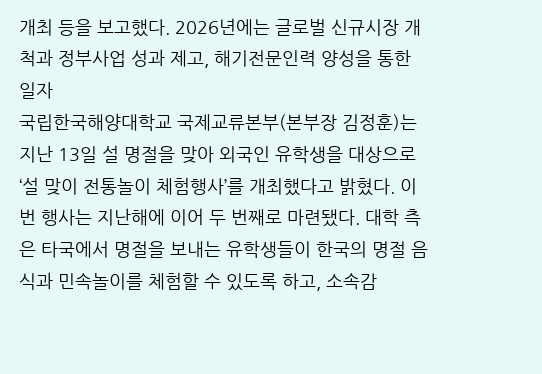개최 등을 보고했다. 2026년에는 글로벌 신규시장 개척과 정부사업 성과 제고, 해기전문인력 양성을 통한 일자
국립한국해양대학교 국제교류본부(본부장 김정훈)는 지난 13일 설 명절을 맞아 외국인 유학생을 대상으로 ‘설 맞이 전통놀이 체험행사’를 개최했다고 밝혔다. 이번 행사는 지난해에 이어 두 번째로 마련됐다. 대학 측은 타국에서 명절을 보내는 유학생들이 한국의 명절 음식과 민속놀이를 체험할 수 있도록 하고, 소속감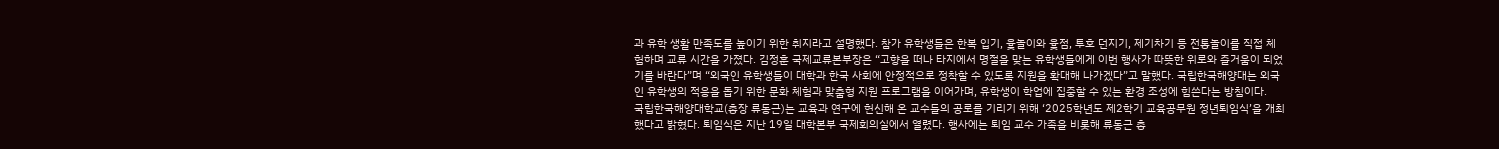과 유학 생활 만족도를 높이기 위한 취지라고 설명했다. 참가 유학생들은 한복 입기, 윷놀이와 윷점, 투호 던지기, 제기차기 등 전통놀이를 직접 체험하며 교류 시간을 가졌다. 김정훈 국제교류본부장은 “고향을 떠나 타지에서 명절을 맞는 유학생들에게 이번 행사가 따뜻한 위로와 즐거움이 되었기를 바란다”며 “외국인 유학생들이 대학과 한국 사회에 안정적으로 정착할 수 있도록 지원을 확대해 나가겠다”고 말했다. 국립한국해양대는 외국인 유학생의 적응을 돕기 위한 문화 체험과 맞춤형 지원 프로그램을 이어가며, 유학생이 학업에 집중할 수 있는 환경 조성에 힘쓴다는 방침이다.
국립한국해양대학교(총장 류동근)는 교육과 연구에 헌신해 온 교수들의 공로를 기리기 위해 ‘2025학년도 제2학기 교육공무원 정년퇴임식’을 개최했다고 밝혔다. 퇴임식은 지난 19일 대학본부 국제회의실에서 열렸다. 행사에는 퇴임 교수 가족을 비롯해 류동근 총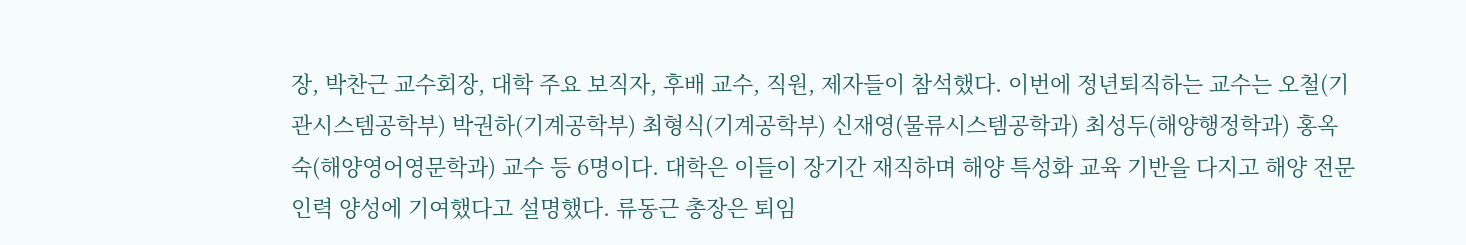장, 박찬근 교수회장, 대학 주요 보직자, 후배 교수, 직원, 제자들이 참석했다. 이번에 정년퇴직하는 교수는 오철(기관시스템공학부) 박권하(기계공학부) 최형식(기계공학부) 신재영(물류시스템공학과) 최성두(해양행정학과) 홍옥숙(해양영어영문학과) 교수 등 6명이다. 대학은 이들이 장기간 재직하며 해양 특성화 교육 기반을 다지고 해양 전문인력 양성에 기여했다고 설명했다. 류동근 총장은 퇴임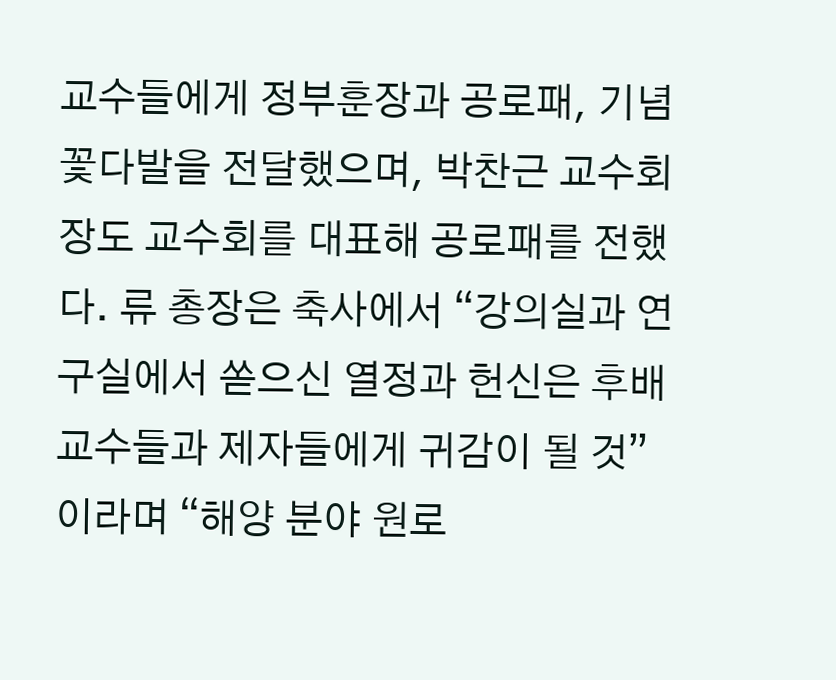교수들에게 정부훈장과 공로패, 기념 꽃다발을 전달했으며, 박찬근 교수회장도 교수회를 대표해 공로패를 전했다. 류 총장은 축사에서 “강의실과 연구실에서 쏟으신 열정과 헌신은 후배 교수들과 제자들에게 귀감이 될 것”이라며 “해양 분야 원로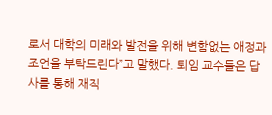로서 대학의 미래와 발전을 위해 변함없는 애정과 조언을 부탁드린다”고 말했다. 퇴임 교수들은 답사를 통해 재직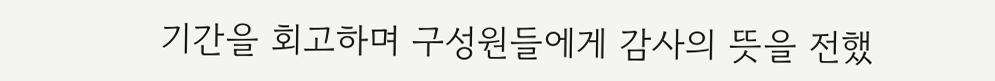기간을 회고하며 구성원들에게 감사의 뜻을 전했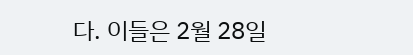다. 이들은 2월 28일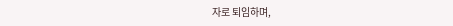자로 퇴임하며,